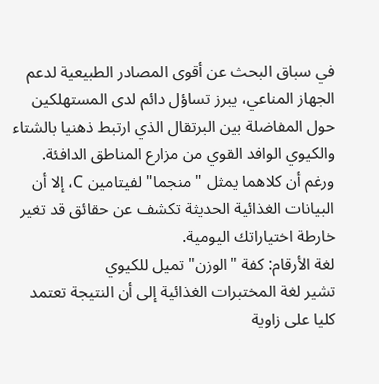في سباق البحث عن أقوى المصادر الطبيعية لدعم الجهاز المناعي، يبرز تساؤل دائم لدى المستهلكين حول المفاضلة بين البرتقال الذي ارتبط ذهنيا بالشتاء والكيوي الوافد القوي من مزارع المناطق الدافئة.
ورغم أن كلاهما يمثل "منجما" لفيتامين C، إلا أن البيانات الغذائية الحديثة تكشف عن حقائق قد تغير خارطة اختياراتك اليومية.
لغة الأرقام: كفة "الوزن" تميل للكيوي
تشير لغة المختبرات الغذائية إلى أن النتيجة تعتمد كليا على زاوية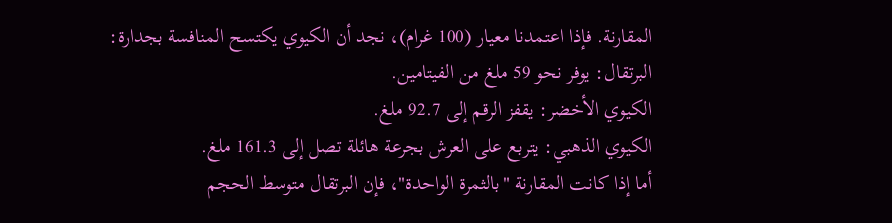المقارنة. فإذا اعتمدنا معيار (100 غرام)، نجد أن الكيوي يكتسح المنافسة بجدارة:
البرتقال: يوفر نحو 59 ملغ من الفيتامين.
الكيوي الأخضر: يقفز الرقم إلى 92.7 ملغ.
الكيوي الذهبي: يتربع على العرش بجرعة هائلة تصل إلى 161.3 ملغ.
أما إذا كانت المقارنة "بالثمرة الواحدة"، فإن البرتقال متوسط الحجم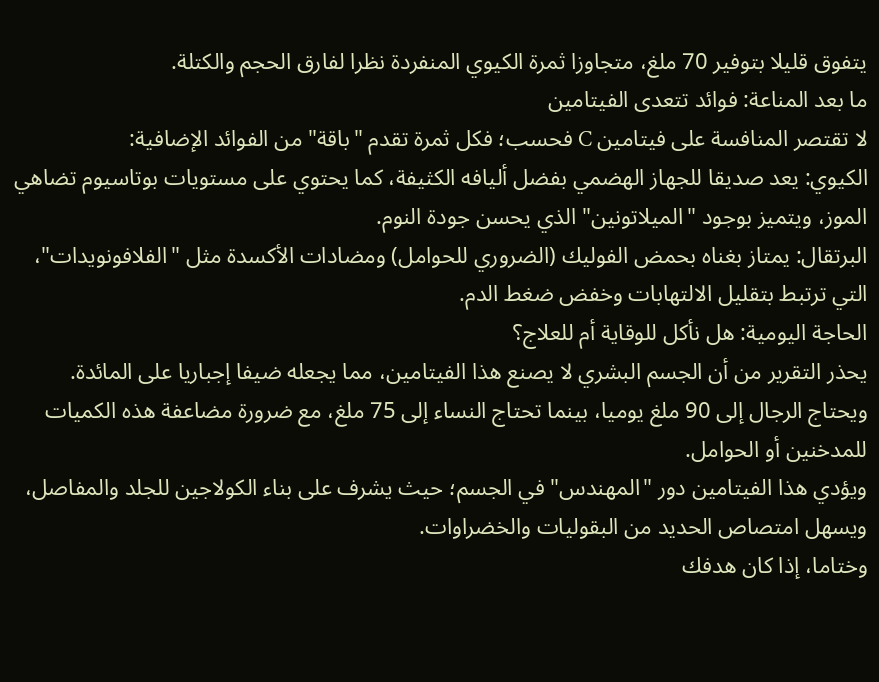يتفوق قليلا بتوفير 70 ملغ، متجاوزا ثمرة الكيوي المنفردة نظرا لفارق الحجم والكتلة.
ما بعد المناعة: فوائد تتعدى الفيتامين
لا تقتصر المنافسة على فيتامين C فحسب؛ فكل ثمرة تقدم "باقة" من الفوائد الإضافية:
الكيوي: يعد صديقا للجهاز الهضمي بفضل أليافه الكثيفة، كما يحتوي على مستويات بوتاسيوم تضاهي الموز، ويتميز بوجود "الميلاتونين" الذي يحسن جودة النوم.
البرتقال: يمتاز بغناه بحمض الفوليك (الضروري للحوامل) ومضادات الأكسدة مثل "الفلافونويدات"، التي ترتبط بتقليل الالتهابات وخفض ضغط الدم.
الحاجة اليومية: هل نأكل للوقاية أم للعلاج؟
يحذر التقرير من أن الجسم البشري لا يصنع هذا الفيتامين، مما يجعله ضيفا إجباريا على المائدة. ويحتاج الرجال إلى 90 ملغ يوميا، بينما تحتاج النساء إلى 75 ملغ، مع ضرورة مضاعفة هذه الكميات للمدخنين أو الحوامل.
ويؤدي هذا الفيتامين دور "المهندس" في الجسم؛ حيث يشرف على بناء الكولاجين للجلد والمفاصل، ويسهل امتصاص الحديد من البقوليات والخضراوات.
وختاما، إذا كان هدفك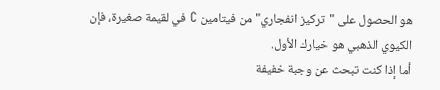هو الحصول على "تركيز انفجاري" من فيتامين C في لقيمة صغيرة، فإن الكيوي الذهبي هو خيارك الأول.
أما إذا كنت تبحث عن وجبة خفيفة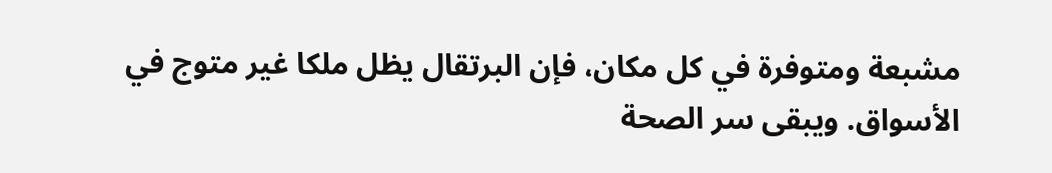مشبعة ومتوفرة في كل مكان، فإن البرتقال يظل ملكا غير متوج في الأسواق. ويبقى سر الصحة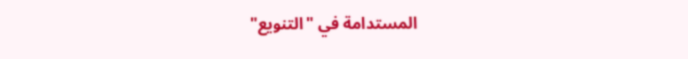المستدامة في "التنويع"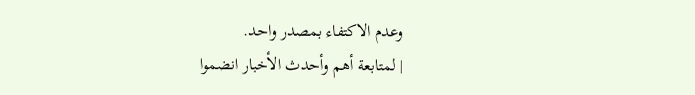وعدم الاكتفاء بمصدر واحد.
| لمتابعة أهم وأحدث الأخبار انضموا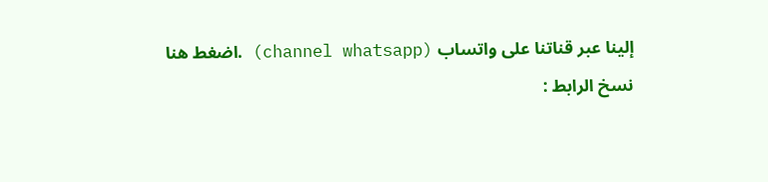إلينا عبر قناتنا على واتساب (channel whatsapp) .اضغط هنا
نسخ الرابط :